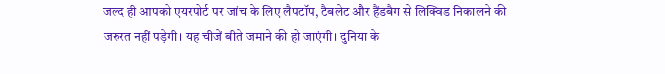जल्द ही आपको एयरपोर्ट पर जांच के लिए लैपटॉप, टैबलेट और हैंडबैग से लिक्विड निकालने की जरुरत नहीं पड़ेगी। यह चीजें बीते जमाने की हो जाएंगी। दुनिया के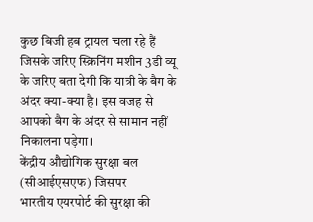कुछ बिजी हब ट्रायल चला रहे हैं जिसके जरिए स्क्रिनिंग मशीन 3डी व्यू के जरिए बता देगी कि यात्री के बैग के अंदर क्या-क्या है। इस वजह से आपको बैग के अंदर से सामान नहीं निकालना पड़ेगा।
केंद्रीय औद्योगिक सुरक्षा बल (सीआईएसएफ) जिसपर
भारतीय एयरपोर्ट की सुरक्षा की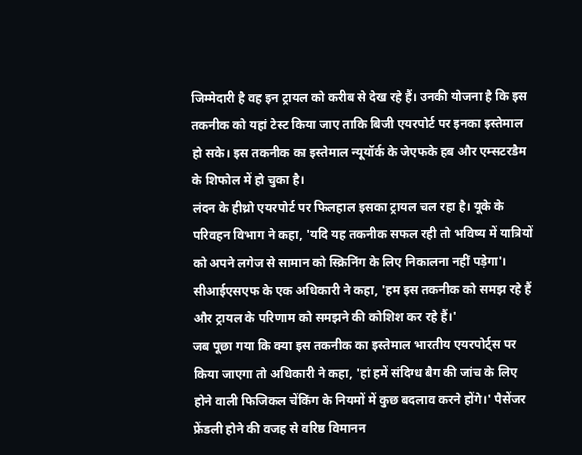जिम्मेदारी है वह इन ट्रायल को करीब से देख रहे हैं। उनकी योजना है कि इस तकनीक को यहां टेस्ट किया जाए ताकि बिजी एयरपोर्ट पर इनका इस्तेमाल हो सके। इस तकनीक का इस्तेमाल न्यूयॉर्क के जेएफके हब और एम्सटरडैम के शिफोल में हो चुका है।
लंदन के हीथ्रो एयरपोर्ट पर फिलहाल इसका ट्रायल चल रहा है। यूके के परिवहन विभाग ने कहा, 'यदि यह तकनीक सफल रही तो भविष्य में यात्रियों को अपने लगेज से सामान को स्क्रिनिंग के लिए निकालना नहीं पड़ेगा'।
सीआईएसएफ के एक अधिकारी ने कहा, 'हम इस तकनीक को समझ रहे हैं और ट्रायल के परिणाम को समझने की कोशिश कर रहे हैं।'
जब पूछा गया कि क्या इस तकनीक का इस्तेमाल भारतीय एयरपोर्ट्स पर किया जाएगा तो अधिकारी ने कहा, 'हां हमें संदिग्ध बैग की जांच के लिए होने वाली फिजिकल चेंकिंग के नियमों में कुछ बदलाव करने होंगे।' पैसेंजर फ्रेंडली होने की वजह से वरिष्ठ विमानन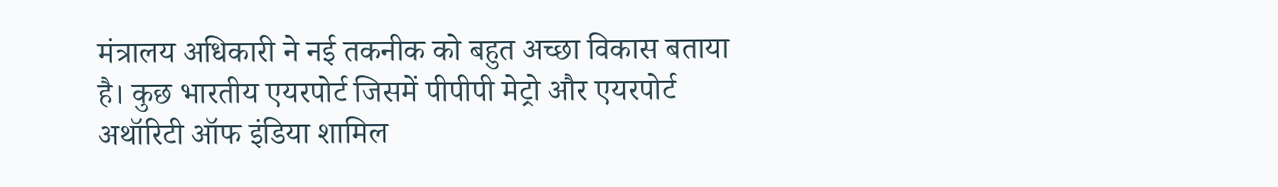मंत्रालय अधिकारी ने नई तकनीक को बहुत अच्छा विकास बताया है। कुछ भारतीय एयरपोर्ट जिसमें पीपीपी मेट्रो और एयरपोर्ट अथॉरिटी ऑफ इंडिया शामिल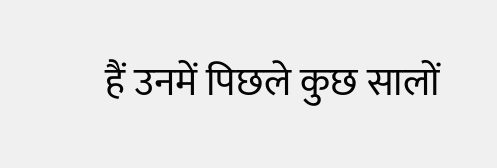हैं उनमें पिछले कुछ सालों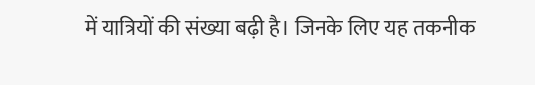में यात्रियों की संख्या बढ़ी है। जिनके लिए यह तकनीक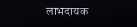लाभदायक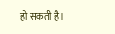हो सकती है।